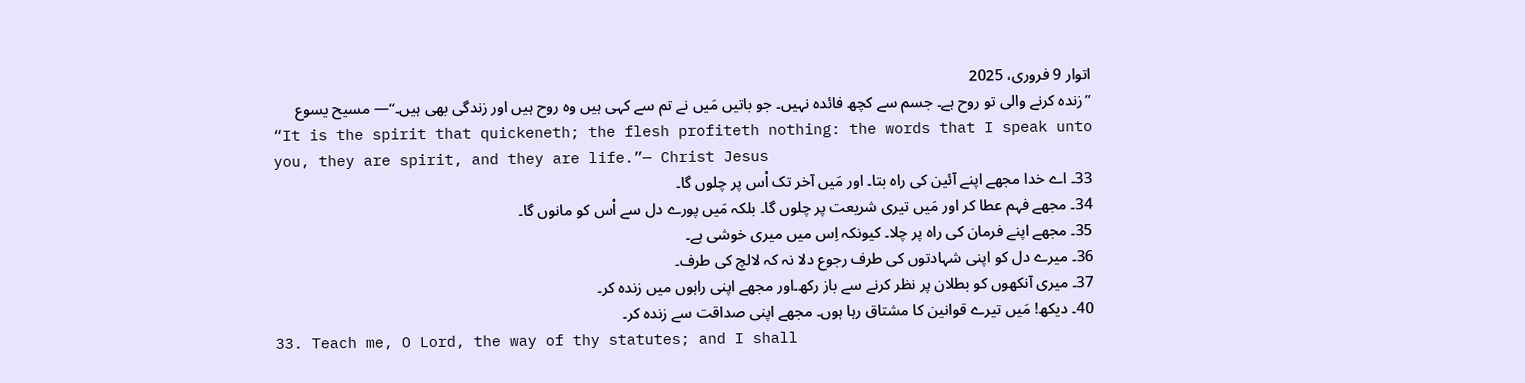اتوار 9 فروری، 2025
”زندہ کرنے والی تو روح ہے۔ جسم سے کچھ فائدہ نہیں۔ جو باتیں مَیں نے تم سے کہی ہیں وہ روح ہیں اور زندگی بھی ہیں۔“— مسیح یسوع
“It is the spirit that quickeneth; the flesh profiteth nothing: the words that I speak unto you, they are spirit, and they are life.”— Christ Jesus
33۔ اے خدا مجھے اپنے آئین کی راہ بتا۔ اور مَیں آخر تک اْس پر چلوں گا۔
34۔ مجھے فہم عطا کر اور مَیں تیری شریعت پر چلوں گا۔ بلکہ مَیں پورے دل سے اْس کو مانوں گا۔
35۔ مجھے اپنے فرمان کی راہ پر چلا۔ کیونکہ اِس میں میری خوشی ہے۔
36۔ میرے دل کو اپنی شہادتوں کی طرف رجوع دلا نہ کہ لالچ کی طرف۔
37۔ میری آنکھوں کو بطلان پر نظر کرنے سے باز رکھ۔اور مجھے اپنی راہوں میں زندہ کر۔
40۔ دیکھ! مَیں تیرے قوانین کا مشتاق رہا ہوں۔ مجھے اپنی صداقت سے زندہ کر۔
33. Teach me, O Lord, the way of thy statutes; and I shall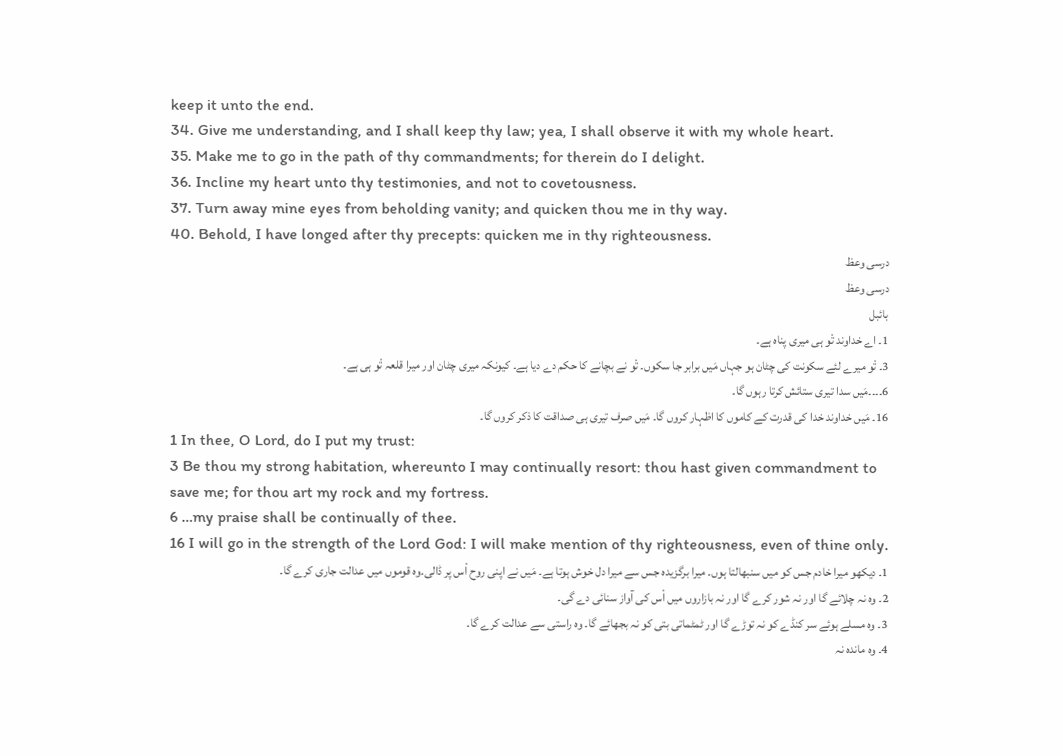keep it unto the end.
34. Give me understanding, and I shall keep thy law; yea, I shall observe it with my whole heart.
35. Make me to go in the path of thy commandments; for therein do I delight.
36. Incline my heart unto thy testimonies, and not to covetousness.
37. Turn away mine eyes from beholding vanity; and quicken thou me in thy way.
40. Behold, I have longed after thy precepts: quicken me in thy righteousness.
درسی وعظ
درسی وعظ
بائبل
1۔ اے خداوند تْو ہی میری پناہ ہے۔
3۔ تْو میرے لئے سکونت کی چٹان ہو جہاں مَیں برابر جا سکوں۔ تْو نے بچانے کا حکم دے دیا ہے۔ کیونکہ میری چٹان اور میرا قلعہ تْو ہی ہے۔
6۔۔۔۔مَیں سدا تیری ستائش کرتا رہوں گا۔
16۔ مَیں خداوند خدا کی قدرت کے کاموں کا اظہار کروں گا۔ مَیں صرف تیری ہی صداقت کا ذکر کروں گا۔
1 In thee, O Lord, do I put my trust:
3 Be thou my strong habitation, whereunto I may continually resort: thou hast given commandment to save me; for thou art my rock and my fortress.
6 …my praise shall be continually of thee.
16 I will go in the strength of the Lord God: I will make mention of thy righteousness, even of thine only.
1۔ دیکھو میرا خادم جس کو میں سنبھالتا ہوں۔ میرا برگزیدہ جس سے میرا دل خوش ہوتا ہے۔ مَیں نے اپنی روح اْس پر ڈالی۔وہ قوموں میں عدالت جاری کرے گا۔
2۔ وہ نہ چلائے گا اور نہ شور کرے گا اور نہ بازاروں میں اْس کی آواز سنائی دے گی۔
3۔ وہ مسلے ہوئے سر کنڈے کو نہ توڑے گا اور ٹمٹماتی بتی کو نہ بجھائے گا۔ وہ راستی سے عدالت کرے گا۔
4۔ وہ ماندہ نہ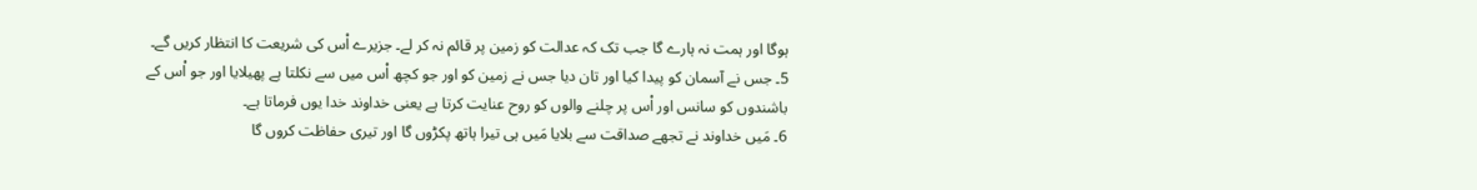ہوگا اور ہمت نہ ہارے گا جب تک کہ عدالت کو زمین پر قائم نہ کر لے۔ جزیرے اْس کی شریعت کا انتظار کریں گے۔
5۔ جس نے آسمان کو پیدا کیا اور تان دیا جس نے زمین کو اور جو کچھ اْس میں سے نکلتا ہے پھیلایا اور جو اْس کے باشندوں کو سانس اور اْس پر چلنے والوں کو روح عنایت کرتا ہے یعنی خداوند خدا یوں فرماتا ہے۔
6۔ مَیں خداوند نے تجھے صداقت سے بلایا مَیں ہی تیرا ہاتھ پکڑوں گا اور تیری حفاظت کروں گا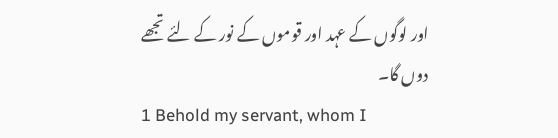اور لوگوں کے عہد اور قوموں کے نور کے لئے تجھے دوں گا۔
1 Behold my servant, whom I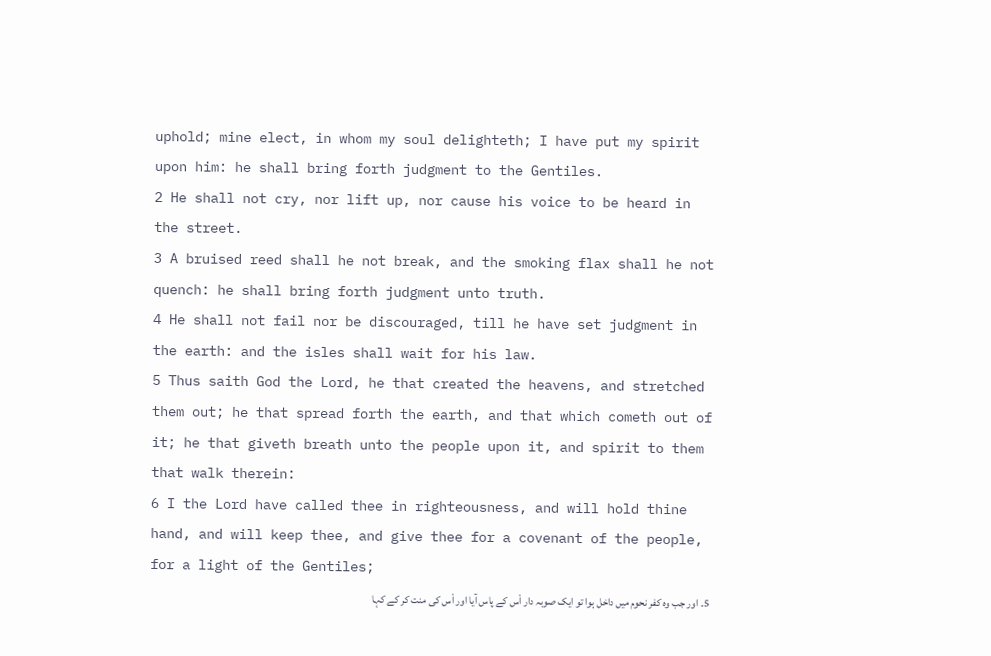uphold; mine elect, in whom my soul delighteth; I have put my spirit upon him: he shall bring forth judgment to the Gentiles.
2 He shall not cry, nor lift up, nor cause his voice to be heard in the street.
3 A bruised reed shall he not break, and the smoking flax shall he not quench: he shall bring forth judgment unto truth.
4 He shall not fail nor be discouraged, till he have set judgment in the earth: and the isles shall wait for his law.
5 Thus saith God the Lord, he that created the heavens, and stretched them out; he that spread forth the earth, and that which cometh out of it; he that giveth breath unto the people upon it, and spirit to them that walk therein:
6 I the Lord have called thee in righteousness, and will hold thine hand, and will keep thee, and give thee for a covenant of the people, for a light of the Gentiles;
5۔ اور جب وہ کفر نحوم میں داخل ہوا تو ایک صوبہ دار اْس کے پاس آیا اور اْس کی منت کر کے کہا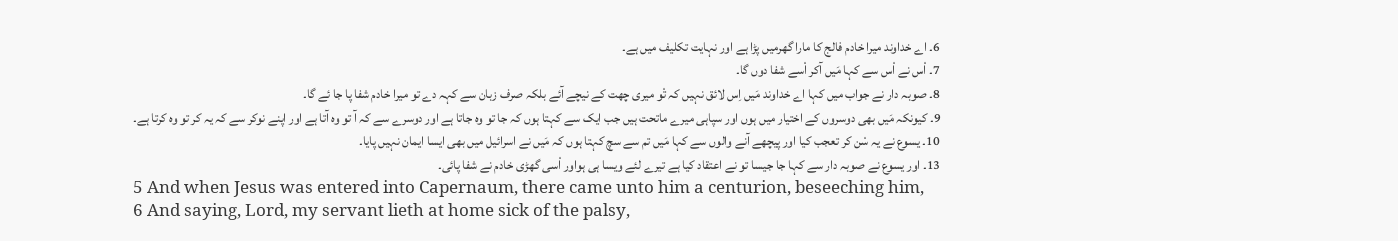6۔ اے خداوند میرا خادم فالج کا مارا گھرمیں پڑا ہے اور نہایت تکلیف میں ہے۔
7۔ اْس نے اْس سے کہا مَیں آکر اْسے شفا دوں گا۔
8۔ صوبہ دار نے جواب میں کہا اے خداوند مَیں اِس لائق نہیں کہ تْو میری چھت کے نیچے آئے بلکہ صرف زبان سے کہہ دے تو میرا خادم شفا پا جا ئے گا۔
9۔ کیونکہ مَیں بھی دوسروں کے اختیار میں ہوں اور سپاہی میرے ماتحت ہیں جب ایک سے کہتا ہوں کہ جا تو وہ جاتا ہے اور دوسرے سے کہ آ تو وہ آتا ہے اور اپنے نوکر سے کہ یہ کر تو وہ کرتا ہے۔
10۔ یسوع نے یہ سْن کر تعجب کیا اور پیچھے آنے والوں سے کہا مَیں تم سے سچ کہتا ہوں کہ مَیں نے اسرائیل میں بھی ایسا ایمان نہیں پایا۔
13۔ اور یسوع نے صوبہ دار سے کہا جا جیسا تو نے اعتقاد کیا ہے تیرے لئے ویسا ہی ہواور اْسی گھڑی خادم نے شفا پائی۔
5 And when Jesus was entered into Capernaum, there came unto him a centurion, beseeching him,
6 And saying, Lord, my servant lieth at home sick of the palsy,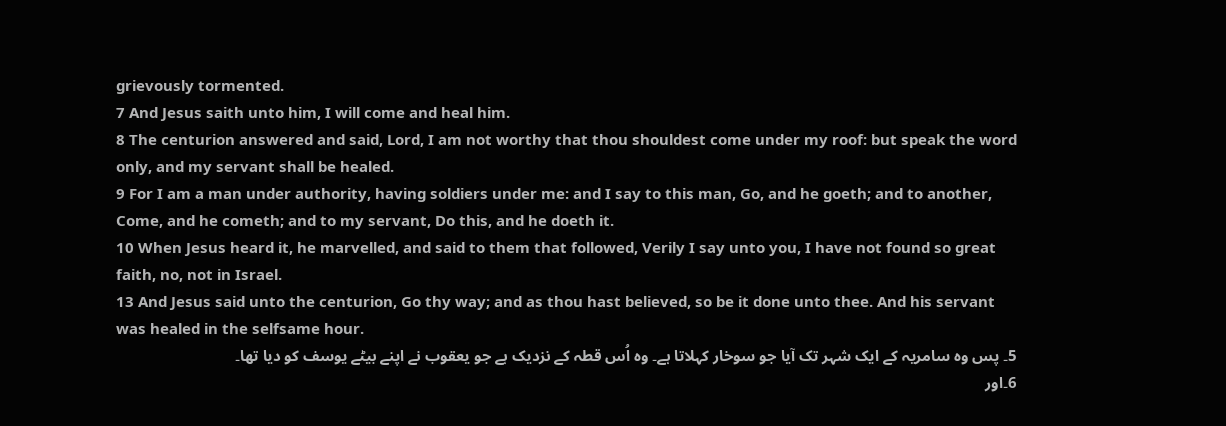grievously tormented.
7 And Jesus saith unto him, I will come and heal him.
8 The centurion answered and said, Lord, I am not worthy that thou shouldest come under my roof: but speak the word only, and my servant shall be healed.
9 For I am a man under authority, having soldiers under me: and I say to this man, Go, and he goeth; and to another, Come, and he cometh; and to my servant, Do this, and he doeth it.
10 When Jesus heard it, he marvelled, and said to them that followed, Verily I say unto you, I have not found so great faith, no, not in Israel.
13 And Jesus said unto the centurion, Go thy way; and as thou hast believed, so be it done unto thee. And his servant was healed in the selfsame hour.
5۔ پس وہ سامریہ کے ایک شہر تک آیا جو سوخار کہلاتا ہے۔ وہ اُس قطہ کے نزدیک ہے جو یعقوب نے اپنے بیٹے یوسف کو دیا تھا۔
6۔اور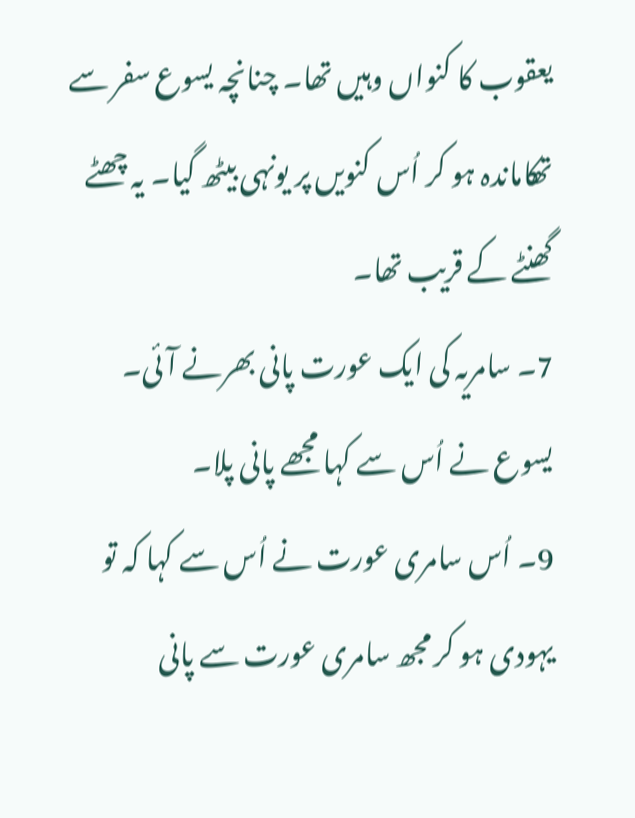یعقوب کا کنواں وہیں تھا۔ چنانچہ یسوع سفر سے تھکاماندہ ہو کر اُس کنویں پر یونہی بیٹھ گیا۔ یہ چھٹے گھنٹے کے قریب تھا۔
7۔ سامریہ کی ایک عورت پانی بھرنے آئی۔ یسوع نے اُس سے کہا مجھے پانی پلا۔
9۔ اُس سامری عورت نے اُس سے کہا کہ تو یہودی ہو کر مجھ سامری عورت سے پانی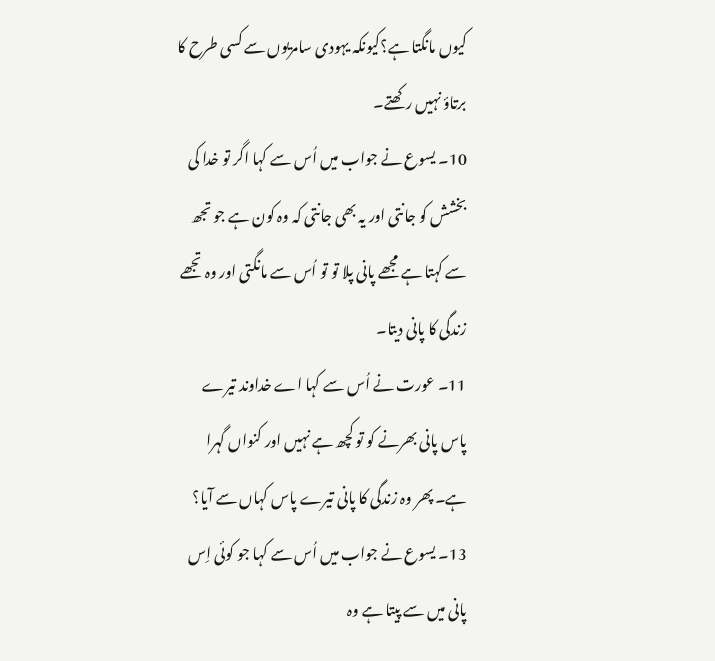کیوں مانگتا ہے؟کیونکہ یہودی سامریوں سے کسی طرح کا برتاؤ نہیں رکھتے۔
10۔ یسوع نے جواب میں اُس سے کہا اگر تو خدا کی بخشش کو جانتی اور یہ بھی جانتی کہ وہ کون ہے جو تجھ سے کہتا ہے مجھے پانی پلا تو تو اُس سے مانگتی اور وہ تجھے زندگی کا پانی دیتا۔
11۔ عورت نے اُس سے کہا اے خداوند تیرے پاس پانی بھرنے کو تو کچھ ہے نہیں اور کنواں گہرا ہے۔ پھر وہ زندگی کا پانی تیرے پاس کہاں سے آیا؟
13۔ یسوع نے جواب میں اُس سے کہا جو کوئی اِس پانی میں سے پیتا ہے وہ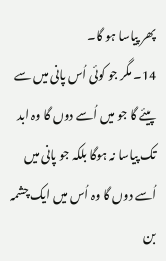پھر پیاسا ہو گا۔
14۔ مگر جو کوئی اُس پانی میں سے پیئے گا جو میں اُسے دوں گا وہ ابد تک پیاسا نہ ہوگا بلکہ جو پانی میں اُسے دوں گا وہ اُس میں ایک چشمہ بن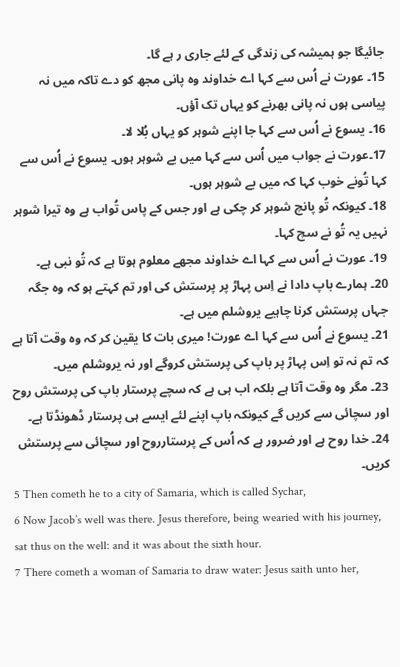جائیگا جو ہمیشہ کی زندگی کے لئے جاری ر ہے گا۔
15۔ عورت نے اُس سے کہا اے خداوند وہ پانی مجھ کو دے تاکہ میں نہ پیاسی ہوں نہ پانی بھرنے کو یہاں تک آؤں۔
16۔ یسوع نے اُس سے کہا جا اپنے شوہر کو یہاں بُلا لا۔
17۔عورت نے جواب میں اُس سے کہا میں بے شوہر ہوں۔ یسوع نے اُس سے کہا تُونے خوب کہا کہ میں بے شوہر ہوں۔
18۔ کیونکہ تُو پانچ شوہر کر چکی ہے اور جس کے پاس تُواب ہے وہ تیرا شوہر نہیں یہ تُو نے سچ کہا۔
19۔ عورت نے اُس سے کہا اے خداوند مجھے معلوم ہوتا ہے کہ تُو نبی ہے۔
20۔ ہمارے باپ دادا نے اِس پہاڑ پر پرستش کی اور تم کہتے ہو کہ وہ جگہ جہاں پرستش کرنا چاہیے یروشلم میں ہے۔
21۔ یسوع نے اُس سے کہا اے عورت! میری بات کا یقین کر کہ وہ وقت آتا ہے کہ تم نہ تو اِس پہاڑ پر باپ کی پرستش کروگے اور نہ یروشلم میں۔
23۔ مگر وہ وقت آتا ہے بلکہ اب ہی ہے کہ سچے پرستار باپ کی پرستش روح اور سچائی سے کریں گے کیونکہ باپ اپنے لئے ایسے ہی پرستار ڈھونڈتا ہے۔
24۔ خدا روح ہے اور ضرور ہے کہ اُس کے پرستارروح اور سچائی سے پرستش کریں۔
5 Then cometh he to a city of Samaria, which is called Sychar,
6 Now Jacob’s well was there. Jesus therefore, being wearied with his journey, sat thus on the well: and it was about the sixth hour.
7 There cometh a woman of Samaria to draw water: Jesus saith unto her,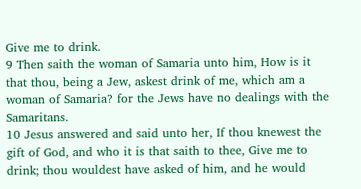Give me to drink.
9 Then saith the woman of Samaria unto him, How is it that thou, being a Jew, askest drink of me, which am a woman of Samaria? for the Jews have no dealings with the Samaritans.
10 Jesus answered and said unto her, If thou knewest the gift of God, and who it is that saith to thee, Give me to drink; thou wouldest have asked of him, and he would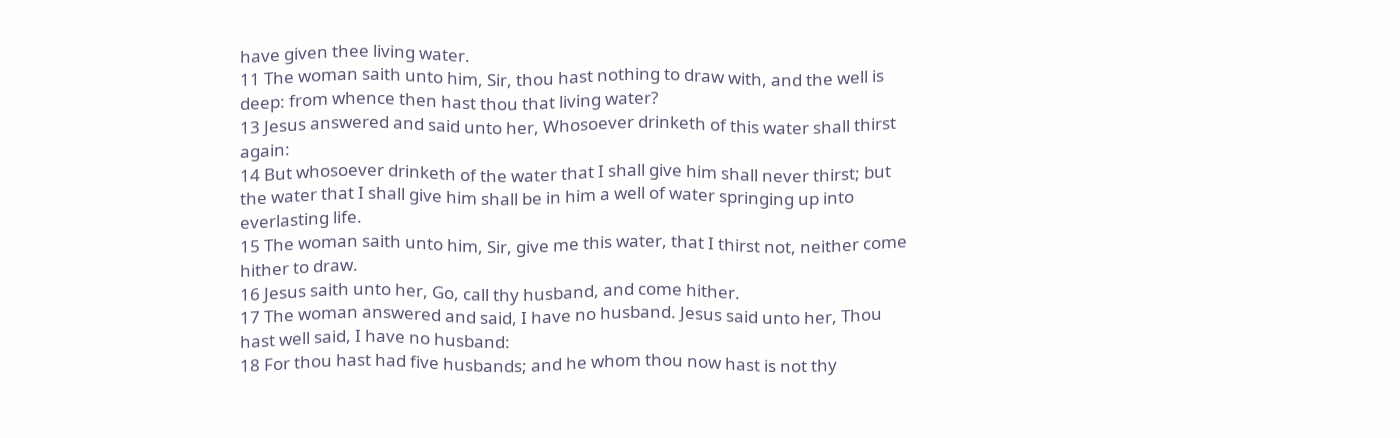have given thee living water.
11 The woman saith unto him, Sir, thou hast nothing to draw with, and the well is deep: from whence then hast thou that living water?
13 Jesus answered and said unto her, Whosoever drinketh of this water shall thirst again:
14 But whosoever drinketh of the water that I shall give him shall never thirst; but the water that I shall give him shall be in him a well of water springing up into everlasting life.
15 The woman saith unto him, Sir, give me this water, that I thirst not, neither come hither to draw.
16 Jesus saith unto her, Go, call thy husband, and come hither.
17 The woman answered and said, I have no husband. Jesus said unto her, Thou hast well said, I have no husband:
18 For thou hast had five husbands; and he whom thou now hast is not thy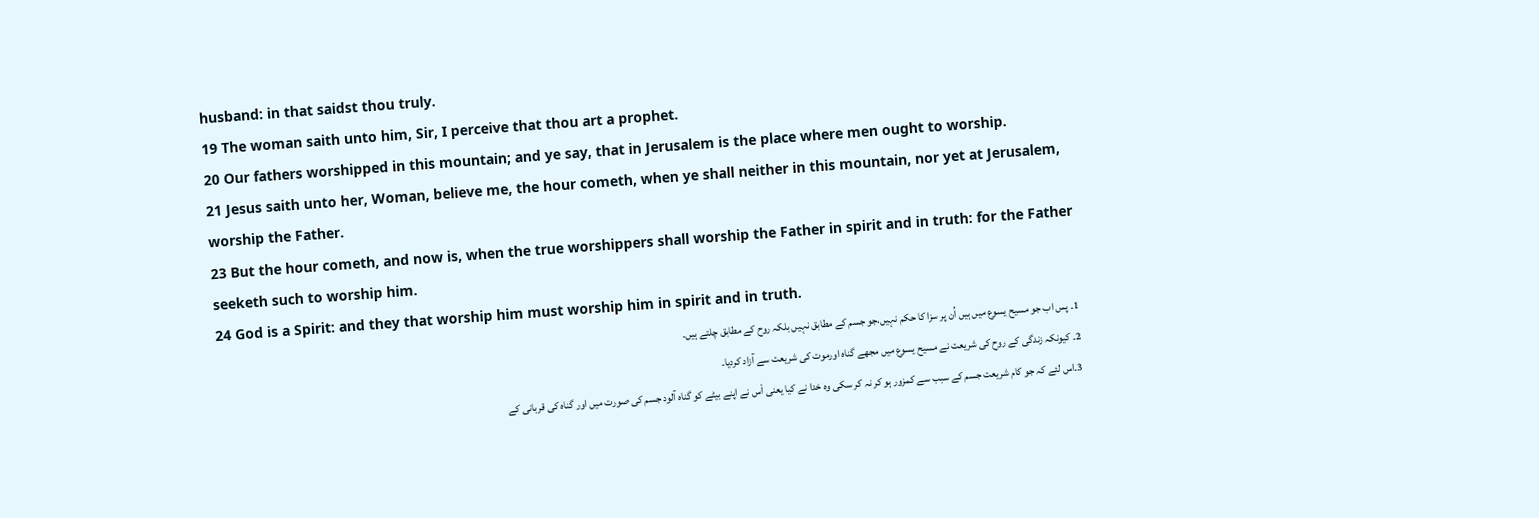husband: in that saidst thou truly.
19 The woman saith unto him, Sir, I perceive that thou art a prophet.
20 Our fathers worshipped in this mountain; and ye say, that in Jerusalem is the place where men ought to worship.
21 Jesus saith unto her, Woman, believe me, the hour cometh, when ye shall neither in this mountain, nor yet at Jerusalem, worship the Father.
23 But the hour cometh, and now is, when the true worshippers shall worship the Father in spirit and in truth: for the Father seeketh such to worship him.
24 God is a Spirit: and they that worship him must worship him in spirit and in truth.
1۔ پس اب جو مسیح یسوع میں ہیں اُن پر سزا کا حکم نہیں،جو جسم کے مطابق نہیں بلکہ روح کے مطابق چلتے ہیں۔
2۔ کیونکہ زندگی کے روح کی شریعت نے مسیح یسوع میں مجھے گناہ اورموت کی شریعت سے آزاد کردیا۔
3۔اس لئے کہ جو کام شریعت جسم کے سبب سے کمزور ہو کر نہ کر سکی وہ خدا نے کیا یعنی اْس نے اپنے بیٹے کو گناہ آلود جسم کی صورت میں اور گناہ کی قربانی کے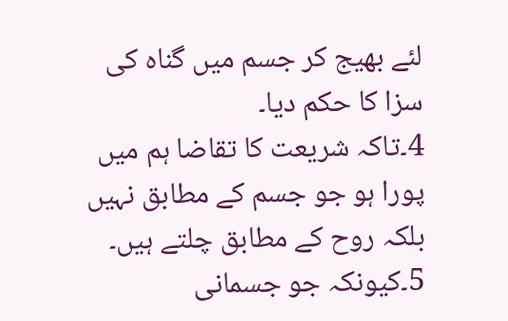لئے بھیج کر جسم میں گناہ کی سزا کا حکم دیا۔
4۔تاکہ شریعت کا تقاضا ہم میں پورا ہو جو جسم کے مطابق نہیں بلکہ روح کے مطابق چلتے ہیں۔
5۔کیونکہ جو جسمانی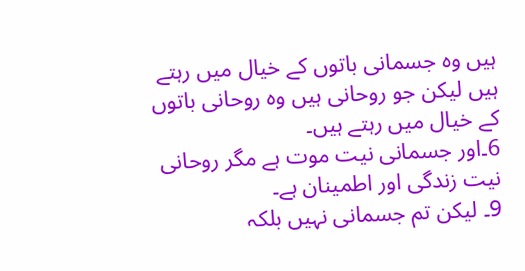ہیں وہ جسمانی باتوں کے خیال میں رہتے ہیں لیکن جو روحانی ہیں وہ روحانی باتوں کے خیال میں رہتے ہیں۔
6۔اور جسمانی نیت موت ہے مگر روحانی نیت زندگی اور اطمینان ہے۔
9۔ لیکن تم جسمانی نہیں بلکہ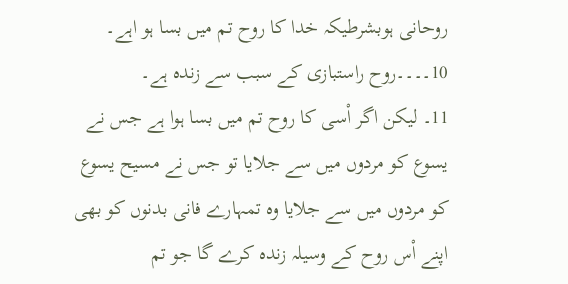روحانی ہوبشرطیکہ خدا کا روح تم میں بسا ہو اہے۔
10۔۔۔۔روح راستبازی کے سبب سے زندہ ہے۔
11۔ لیکن اگر اْسی کا روح تم میں بسا ہوا ہے جس نے یسوع کو مردوں میں سے جلایا تو جس نے مسیح یسوع کو مردوں میں سے جلایا وہ تمہارے فانی بدنوں کو بھی اپنے اْس روح کے وسیلہ زندہ کرے گا جو تم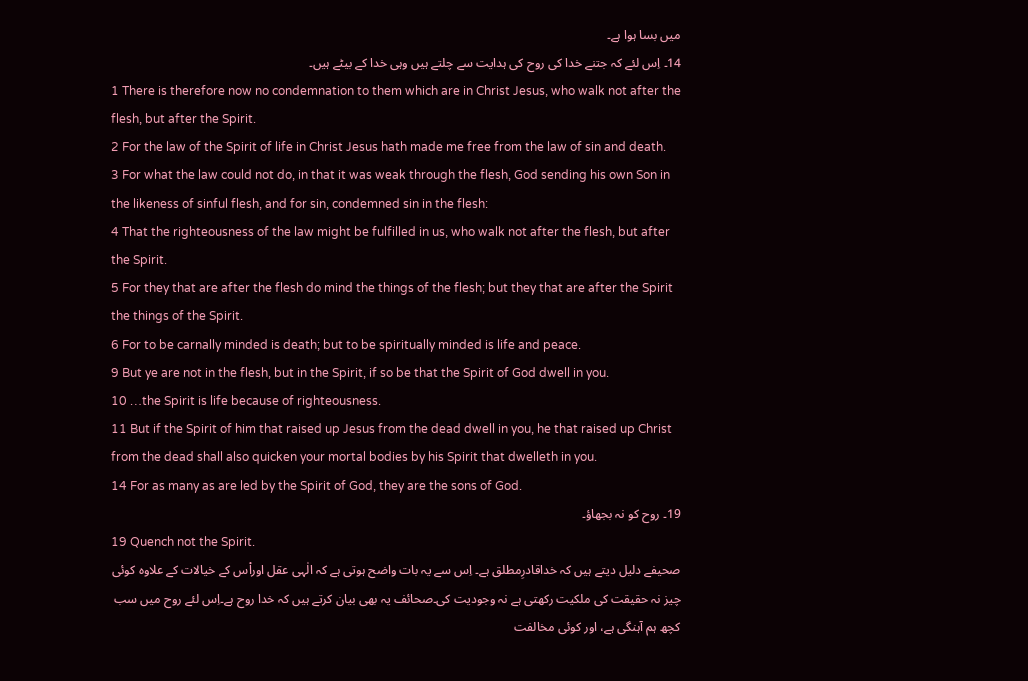میں بسا ہوا ہے۔
14۔ اِس لئے کہ جتنے خدا کی روح کی ہدایت سے چلتے ہیں وہی خدا کے بیٹے ہیں۔
1 There is therefore now no condemnation to them which are in Christ Jesus, who walk not after the flesh, but after the Spirit.
2 For the law of the Spirit of life in Christ Jesus hath made me free from the law of sin and death.
3 For what the law could not do, in that it was weak through the flesh, God sending his own Son in the likeness of sinful flesh, and for sin, condemned sin in the flesh:
4 That the righteousness of the law might be fulfilled in us, who walk not after the flesh, but after the Spirit.
5 For they that are after the flesh do mind the things of the flesh; but they that are after the Spirit the things of the Spirit.
6 For to be carnally minded is death; but to be spiritually minded is life and peace.
9 But ye are not in the flesh, but in the Spirit, if so be that the Spirit of God dwell in you.
10 …the Spirit is life because of righteousness.
11 But if the Spirit of him that raised up Jesus from the dead dwell in you, he that raised up Christ from the dead shall also quicken your mortal bodies by his Spirit that dwelleth in you.
14 For as many as are led by the Spirit of God, they are the sons of God.
19۔ روح کو نہ بجھاؤ۔
19 Quench not the Spirit.
صحیفے دلیل دیتے ہیں کہ خداقادرِمطلق ہے۔ اِس سے یہ بات واضح ہوتی ہے کہ الٰہی عقل اوراْس کے خیالات کے علاوہ کوئی چیز نہ حقیقت کی ملکیت رکھتی ہے نہ وجودیت کی۔صحائف یہ بھی بیان کرتے ہیں کہ خدا روح ہے۔اِس لئے روح میں سب کچھ ہم آہنگی ہے، اور کوئی مخالفت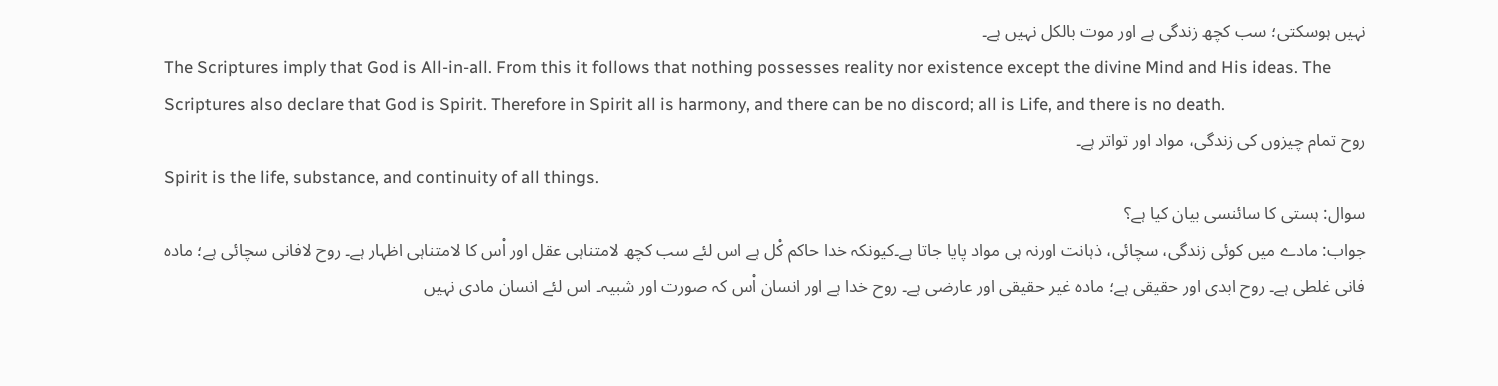نہیں ہوسکتی؛ سب کچھ زندگی ہے اور موت بالکل نہیں ہے۔
The Scriptures imply that God is All-in-all. From this it follows that nothing possesses reality nor existence except the divine Mind and His ideas. The Scriptures also declare that God is Spirit. Therefore in Spirit all is harmony, and there can be no discord; all is Life, and there is no death.
روح تمام چیزوں کی زندگی، مواد اور تواتر ہے۔
Spirit is the life, substance, and continuity of all things.
سوال: ہستی کا سائنسی بیان کیا ہے؟
جواب: مادے میں کوئی زندگی، سچائی، ذہانت اورنہ ہی مواد پایا جاتا ہے۔کیونکہ خدا حاکم کْل ہے اس لئے سب کچھ لامتناہی عقل اور اْس کا لامتناہی اظہار ہے۔ روح لافانی سچائی ہے؛ مادہ فانی غلطی ہے۔ روح ابدی اور حقیقی ہے؛ مادہ غیر حقیقی اور عارضی ہے۔ روح خدا ہے اور انسان اْس کہ صورت اور شبیہ۔ اس لئے انسان مادی نہیں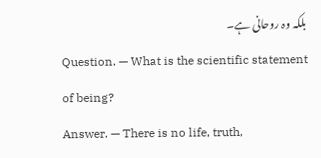بلکہ وہ روحانی ہے۔
Question. — What is the scientific statement of being?
Answer. — There is no life, truth,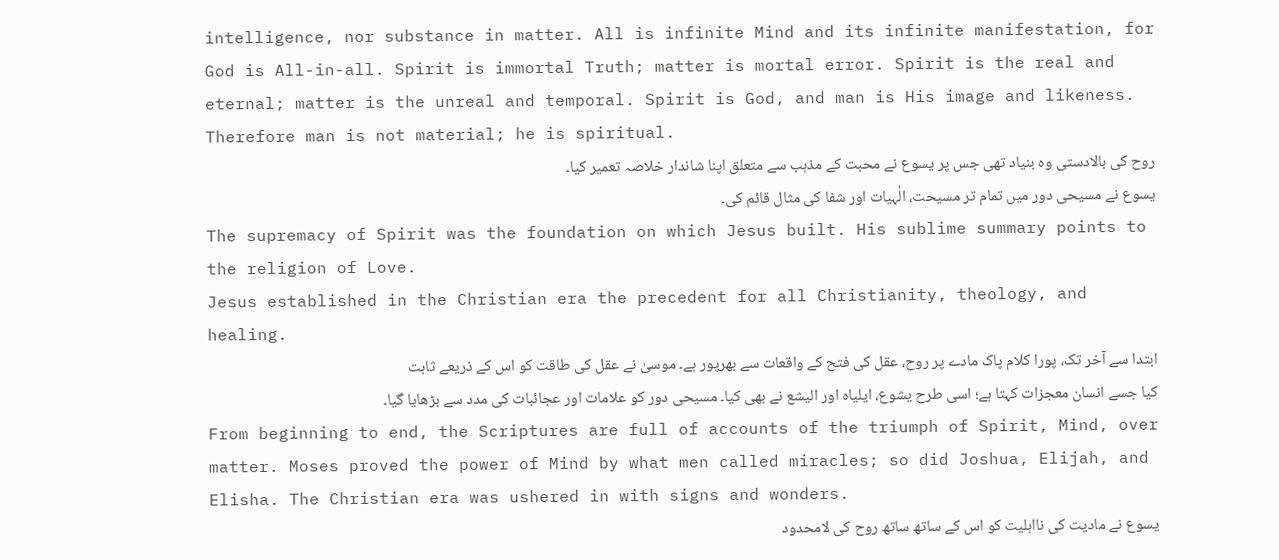intelligence, nor substance in matter. All is infinite Mind and its infinite manifestation, for God is All-in-all. Spirit is immortal Truth; matter is mortal error. Spirit is the real and eternal; matter is the unreal and temporal. Spirit is God, and man is His image and likeness. Therefore man is not material; he is spiritual.
روح کی بالادستی وہ بنیاد تھی جس پر یسوع نے محبت کے مذہب سے متعلق اپنا شاندار خلاصہ تعمیر کیا۔
یسوع نے مسیحی دور میں تمام تر مسیحت، الٰہیات اور شفا کی مثال قائم کی۔
The supremacy of Spirit was the foundation on which Jesus built. His sublime summary points to the religion of Love.
Jesus established in the Christian era the precedent for all Christianity, theology, and healing.
ابتدا سے آخر تک، پورا کلام پاک مادے پر روح، عقل کی فتح کے واقعات سے بھرپور ہے۔ موسیٰ نے عقل کی طاقت کو اس کے ذریعے ثابت کیا جسے انسان معجزات کہتا ہے؛ اسی طرح یشوع، ایلیاہ اور الیشع نے بھی کیا۔ مسیحی دور کو علامات اور عجائبات کی مدد سے بڑھایا گیا۔
From beginning to end, the Scriptures are full of accounts of the triumph of Spirit, Mind, over matter. Moses proved the power of Mind by what men called miracles; so did Joshua, Elijah, and Elisha. The Christian era was ushered in with signs and wonders.
یسوع نے مادیت کی نااہلیت کو اس کے ساتھ ساتھ روح کی لامحدود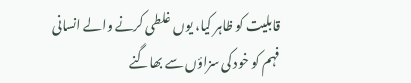قابلیت کو ظاہر کیا، یوں غلطی کرنے والے انسانی فہم کو خود کی سزاؤں سے بھاگنے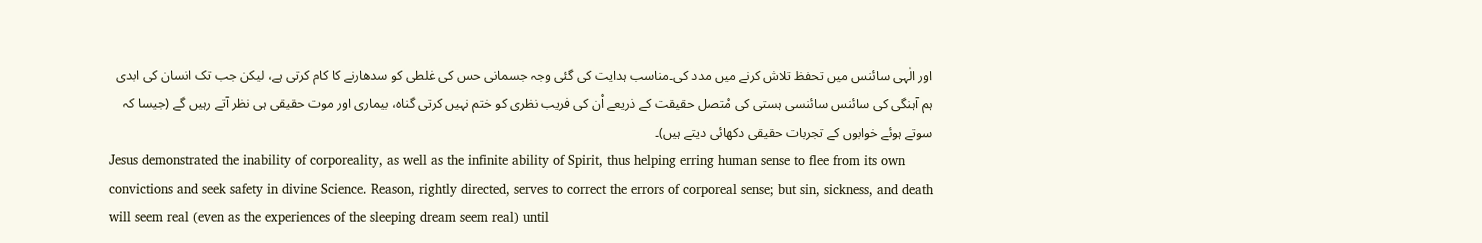اور الٰہی سائنس میں تحفظ تلاش کرنے میں مدد کی۔مناسب ہدایت کی گئی وجہ جسمانی حس کی غلطی کو سدھارنے کا کام کرتی ہے، لیکن جب تک انسان کی ابدی ہم آہنگی کی سائنس سائنسی ہستی کی مْتصل حقیقت کے ذریعے اْن کی فریب نظری کو ختم نہیں کرتی گناہ، بیماری اور موت حقیقی ہی نظر آتے رہیں گے (جیسا کہ سوتے ہوئے خوابوں کے تجربات حقیقی دکھائی دیتے ہیں)۔
Jesus demonstrated the inability of corporeality, as well as the infinite ability of Spirit, thus helping erring human sense to flee from its own convictions and seek safety in divine Science. Reason, rightly directed, serves to correct the errors of corporeal sense; but sin, sickness, and death will seem real (even as the experiences of the sleeping dream seem real) until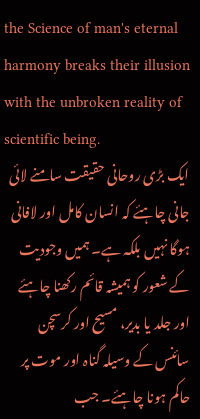the Science of man's eternal harmony breaks their illusion with the unbroken reality of scientific being.
ایک بڑی روحانی حقیقت سامنے لائی جانی چاہئے کہ انسان کامل اور لافانی ہوگا نہیں بلکہ ہے۔ ہمیں وجودیت کے شعور کو ہمیشہ قائم رکھنا چاہئے اور جلد یا بدیر، مسیح اور کرسچن سائنس کے وسیلہ گناہ اور موت پر حاکم ہونا چاہئے۔ جب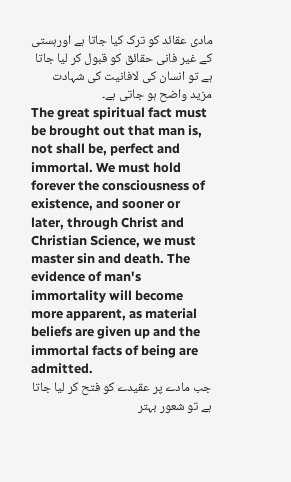مادی عقائد کو ترک کیا جاتا ہے اورہستی کے غیر فانی حقائق کو قبول کر لیا جاتا ہے تو انسان کی لافانیت کی شہادت مزید واضح ہو جاتی ہے۔
The great spiritual fact must be brought out that man is, not shall be, perfect and immortal. We must hold forever the consciousness of existence, and sooner or later, through Christ and Christian Science, we must master sin and death. The evidence of man's immortality will become more apparent, as material beliefs are given up and the immortal facts of being are admitted.
جب مادے پر عقیدے کو فتح کر لیا جاتا ہے تو شعور بہتر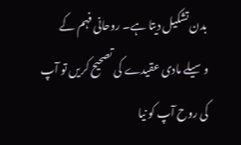بدن تشکیل دیتا ہے۔ روحانی فہم کے وسیلے مادی عقیدے کی تصحیح کریں تو آپ کی روح آپ کو نیا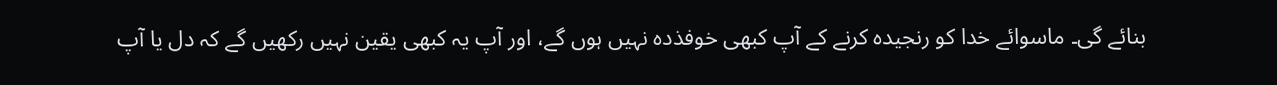بنائے گی۔ ماسوائے خدا کو رنجیدہ کرنے کے آپ کبھی خوفذدہ نہیں ہوں گے، اور آپ یہ کبھی یقین نہیں رکھیں گے کہ دل یا آپ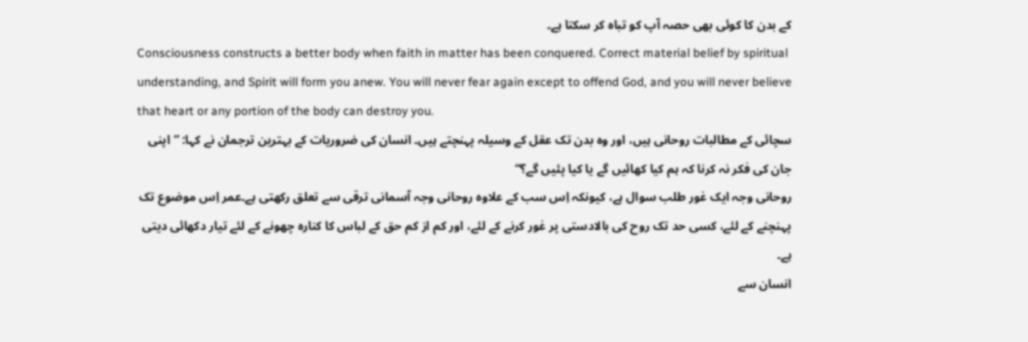کے بدن کا کوئی بھی حصہ آپ کو تباہ کر سکتا ہے۔
Consciousness constructs a better body when faith in matter has been conquered. Correct material belief by spiritual understanding, and Spirit will form you anew. You will never fear again except to offend God, and you will never believe that heart or any portion of the body can destroy you.
سچائی کے مطالبات روحانی ہیں، اور وہ بدن تک عقل کے وسیلہ پہنچتے ہیں۔ انسان کی ضروریات کے بہترین ترجمان نے کہا: ”اپنی جان کی فکر نہ کرنا کہ ہم کیا کھائیں گے یا کیا پئیں گے؟“
روحانی وجہ ایک غور طلب سوال ہے، کیونکہ اِس سب کے علاوہ روحانی وجہ آسمانی ترقی سے تعلق رکھتی ہے۔عمر اِس موضوع تک پہنچنے کے لئے، کسی حد تک روح کی بالادستی پر غور کرنے کے لئے، اور کم از کم حق کے لباس کا کنارہ چھونے کے لئے تیار دکھائی دیتی ہے۔
انسان سے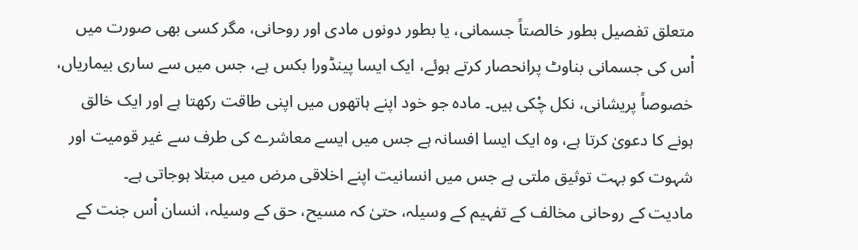متعلق تفصیل بطور خالصتاً جسمانی، یا بطور دونوں مادی اور روحانی، مگر کسی بھی صورت میں اْس کی جسمانی بناوٹ پرانحصار کرتے ہوئے، ایک ایسا پینڈورا بکس ہے، جس میں سے ساری بیماریاں، خصوصاً پریشانی، نکل چْکی ہیں۔ مادہ جو خود اپنے ہاتھوں میں اپنی طاقت رکھتا ہے اور ایک خالق ہونے کا دعویٰ کرتا ہے، وہ ایک ایسا افسانہ ہے جس میں ایسے معاشرے کی طرف سے غیر قومیت اور شہوت کو بہت توثیق ملتی ہے جس میں انسانیت اپنے اخلاقی مرض میں مبتلا ہوجاتی ہے۔
مادیت کے روحانی مخالف کے تفہیم کے وسیلہ، حتیٰ کہ مسیح، حق کے وسیلہ، انسان اْس جنت کے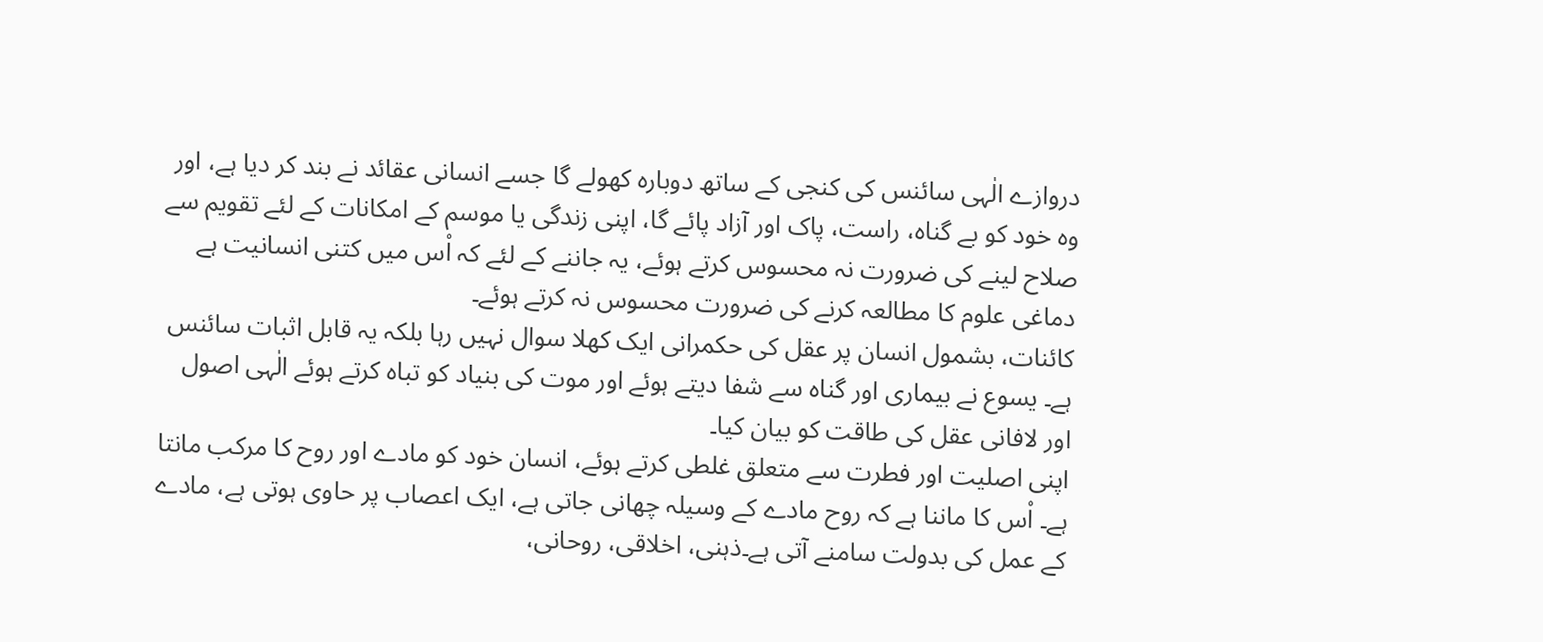دروازے الٰہی سائنس کی کنجی کے ساتھ دوبارہ کھولے گا جسے انسانی عقائد نے بند کر دیا ہے، اور وہ خود کو بے گناہ، راست، پاک اور آزاد پائے گا، اپنی زندگی یا موسم کے امکانات کے لئے تقویم سے صلاح لینے کی ضرورت نہ محسوس کرتے ہوئے، یہ جاننے کے لئے کہ اْس میں کتنی انسانیت ہے دماغی علوم کا مطالعہ کرنے کی ضرورت محسوس نہ کرتے ہوئے۔
کائنات، بشمول انسان پر عقل کی حکمرانی ایک کھلا سوال نہیں رہا بلکہ یہ قابل اثبات سائنس ہے۔ یسوع نے بیماری اور گناہ سے شفا دیتے ہوئے اور موت کی بنیاد کو تباہ کرتے ہوئے الٰہی اصول اور لافانی عقل کی طاقت کو بیان کیا۔
اپنی اصلیت اور فطرت سے متعلق غلطی کرتے ہوئے، انسان خود کو مادے اور روح کا مرکب مانتا ہے۔ اْس کا ماننا ہے کہ روح مادے کے وسیلہ چھانی جاتی ہے، ایک اعصاب پر حاوی ہوتی ہے، مادے کے عمل کی بدولت سامنے آتی ہے۔ذہنی، اخلاقی، روحانی،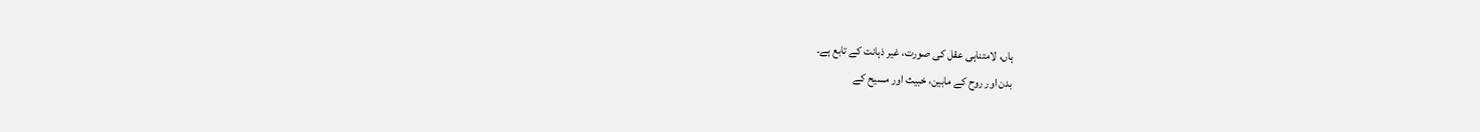ہاں، لامتناہی عقل کی صورت، غیر ذہانت کے تابع ہے۔
بدن اور روح کے مابین، خبیث اور مسیح کے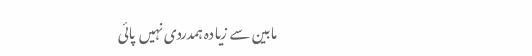مابین سے زیادہ ہمدردی نہیں پائی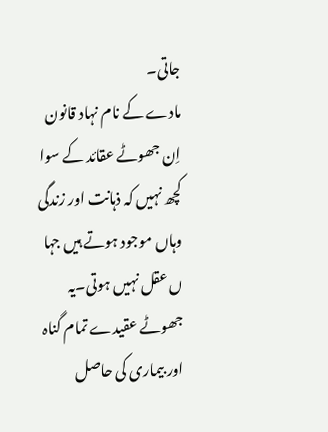جاتی۔
مادے کے نام نہاد قانون اِن جھوٹے عقائد کے سوا کچھ نہیں کہ ذہانت اور زندگی وہاں موجود ہوتے ہیں جہا ں عقل نہیں ہوتی۔یہ جھوٹے عقیدے تمام گناہ اور بیماری کی حاصل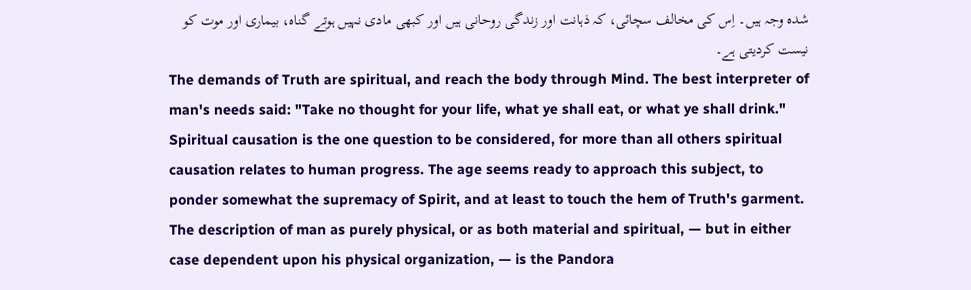شدہ وجہ ہیں۔ اِس کی مخالف سچائی، کہ ذہانت اور زندگی روحانی ہیں اور کبھی مادی نہیں ہوتے گناہ، بیماری اور موت کو نیست کردیتی ہے۔
The demands of Truth are spiritual, and reach the body through Mind. The best interpreter of man's needs said: "Take no thought for your life, what ye shall eat, or what ye shall drink."
Spiritual causation is the one question to be considered, for more than all others spiritual causation relates to human progress. The age seems ready to approach this subject, to ponder somewhat the supremacy of Spirit, and at least to touch the hem of Truth's garment.
The description of man as purely physical, or as both material and spiritual, — but in either case dependent upon his physical organization, — is the Pandora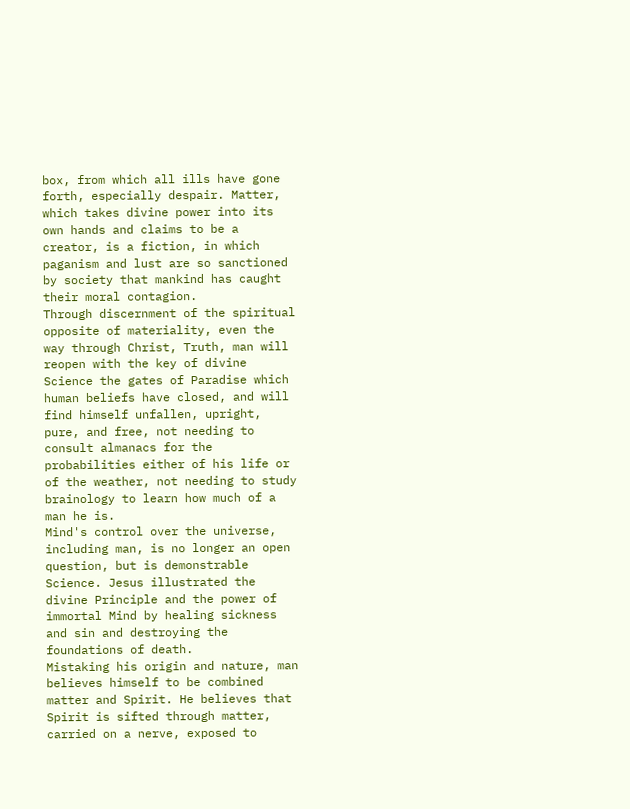box, from which all ills have gone forth, especially despair. Matter, which takes divine power into its own hands and claims to be a creator, is a fiction, in which paganism and lust are so sanctioned by society that mankind has caught their moral contagion.
Through discernment of the spiritual opposite of materiality, even the way through Christ, Truth, man will reopen with the key of divine Science the gates of Paradise which human beliefs have closed, and will find himself unfallen, upright, pure, and free, not needing to consult almanacs for the probabilities either of his life or of the weather, not needing to study brainology to learn how much of a man he is.
Mind's control over the universe, including man, is no longer an open question, but is demonstrable Science. Jesus illustrated the divine Principle and the power of immortal Mind by healing sickness and sin and destroying the foundations of death.
Mistaking his origin and nature, man believes himself to be combined matter and Spirit. He believes that Spirit is sifted through matter, carried on a nerve, exposed to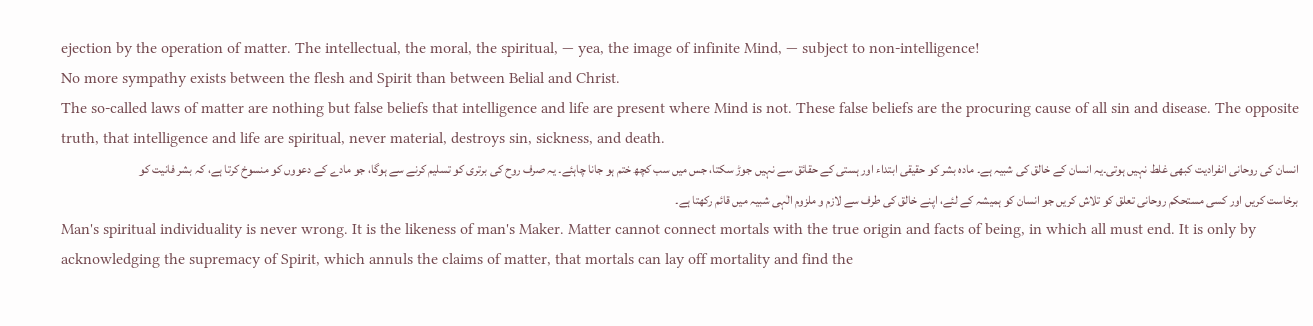ejection by the operation of matter. The intellectual, the moral, the spiritual, — yea, the image of infinite Mind, — subject to non-intelligence!
No more sympathy exists between the flesh and Spirit than between Belial and Christ.
The so-called laws of matter are nothing but false beliefs that intelligence and life are present where Mind is not. These false beliefs are the procuring cause of all sin and disease. The opposite truth, that intelligence and life are spiritual, never material, destroys sin, sickness, and death.
انسان کی روحانی انفرادیت کبھی غلط نہیں ہوتی۔یہ انسان کے خالق کی شبیہ ہے۔ مادہ بشر کو حقیقی ابتداء اور ہستی کے حقائق سے نہیں جوڑ سکتا، جس میں سب کچھ ختم ہو جانا چاہئے۔ یہ صرف روح کی برتری کو تسلیم کرنے سے ہوگا، جو مادے کے دعووں کو منسوخ کرتا ہے، کہ بشر فانیت کو برخاست کریں اور کسی مستحکم روحانی تعلق کو تلاش کریں جو انسان کو ہمیشہ کے لئے، اپنے خالق کی طرف سے لازم و ملزوم الٰہی شبیہ میں قائم رکھتا ہے۔
Man's spiritual individuality is never wrong. It is the likeness of man's Maker. Matter cannot connect mortals with the true origin and facts of being, in which all must end. It is only by acknowledging the supremacy of Spirit, which annuls the claims of matter, that mortals can lay off mortality and find the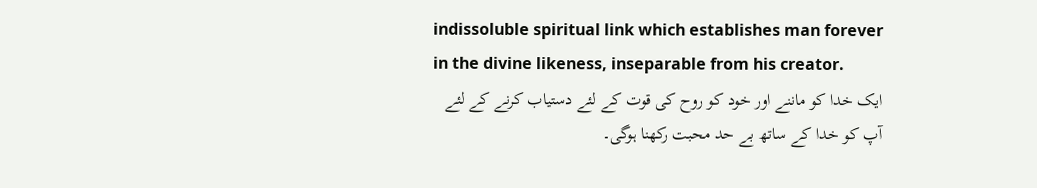indissoluble spiritual link which establishes man forever in the divine likeness, inseparable from his creator.
ایک خدا کو ماننے اور خود کو روح کی قوت کے لئے دستیاب کرنے کے لئے آپ کو خدا کے ساتھ بے حد محبت رکھنا ہوگی۔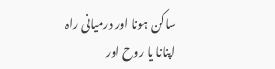ساکن ہونا اور درمیانی راہ اپنانا یا روح اور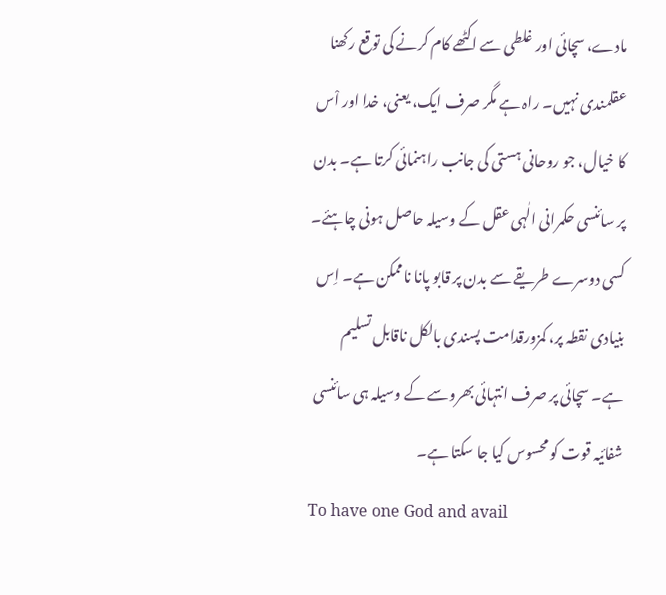مادے، سچائی اور غلطی سے اکٹھے کام کرنے کی توقع رکھنا عقلمندی نہیں۔ راہ ہے مگر صرف ایک، یعنی، خدا اور اْس کا خیال، جو روحانی ہستی کی جانب راہنمائی کرتا ہے۔ بدن پر سائنسی حکمرانی الٰہی عقل کے وسیلہ حاصل ہونی چاہئے۔ کسی دوسرے طریقے سے بدن پر قابو پانا ناممکن ہے۔ اِس بنیادی نقطہ پر، کمزورقدامت پسندی بالکل ناقابل تسلیم ہے۔ سچائی پر صرف انتہائی بھروسے کے وسیلہ ہی سائنسی شفائیہ قوت کو محسوس کیا جا سکتا ہے۔
To have one God and avail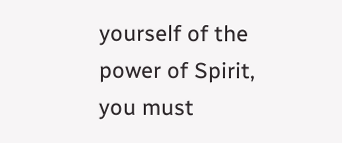yourself of the power of Spirit, you must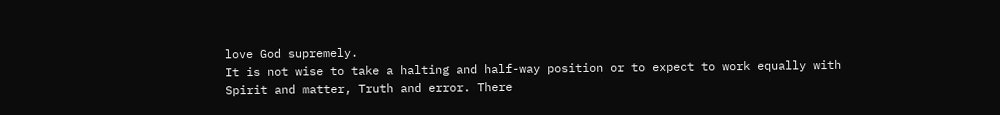love God supremely.
It is not wise to take a halting and half-way position or to expect to work equally with Spirit and matter, Truth and error. There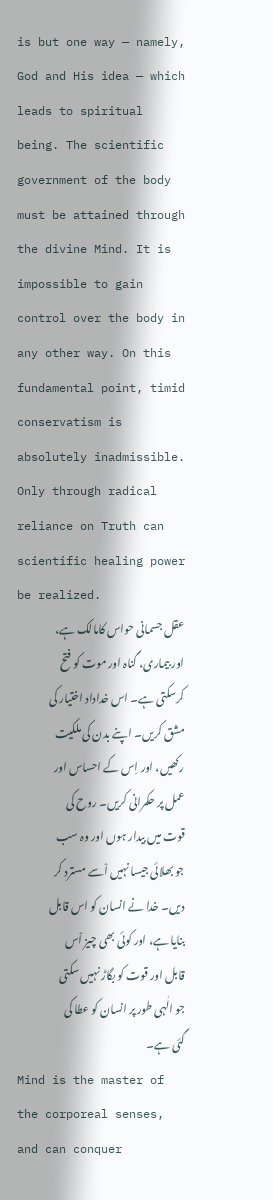is but one way — namely, God and His idea — which leads to spiritual being. The scientific government of the body must be attained through the divine Mind. It is impossible to gain control over the body in any other way. On this fundamental point, timid conservatism is absolutely inadmissible. Only through radical reliance on Truth can scientific healing power be realized.
عقل جسمانی حواس کامالک ہے، اور بیماری، گناہ اور موت کو فتح کرسکتی ہے۔ اس خداداد اختیار کی مشق کریں۔ اپنے بدن کی ملکیت رکھیں، اور اِس کے احساس اور عمل پر حکمرانی کریں۔ روح کی قوت میں بیدار ہوں اور وہ سب جو بھلائی جیسا نہیں اْسے مسترد کر دیں۔ خدا نے انسان کو اس قابل بنایا ہے، اور کوئی بھی چیز اْس قابل اور قوت کو بگاڑ نہیں سکتی جو الٰہی طور پر انسان کو عطا کی گئی ہے۔
Mind is the master of the corporeal senses, and can conquer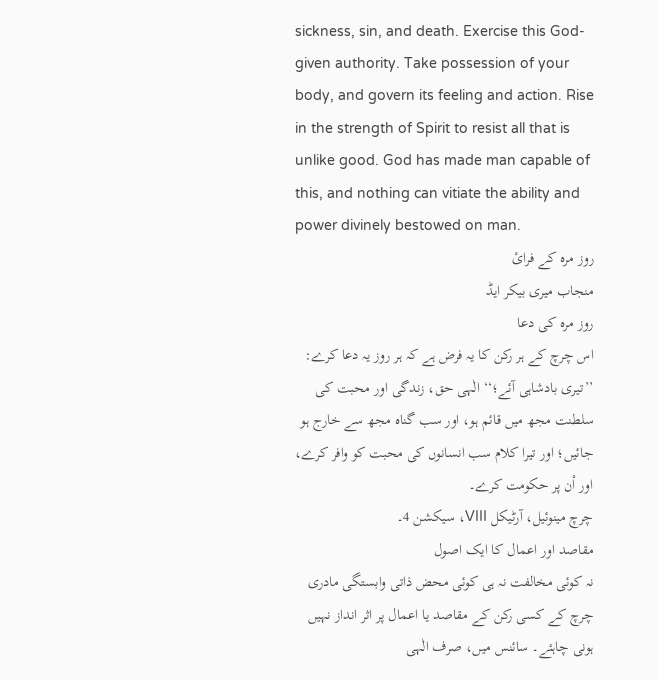sickness, sin, and death. Exercise this God-given authority. Take possession of your body, and govern its feeling and action. Rise in the strength of Spirit to resist all that is unlike good. God has made man capable of this, and nothing can vitiate the ability and power divinely bestowed on man.
روز مرہ کے فرائ
منجاب میری بیکر ایڈ
روز مرہ کی دعا
اس چرچ کے ہر رکن کا یہ فرض ہے کہ ہر روز یہ دعا کرے: ’’تیری بادشاہی آئے؛‘‘ الٰہی حق، زندگی اور محبت کی سلطنت مجھ میں قائم ہو، اور سب گناہ مجھ سے خارج ہو جائیں؛ اور تیرا کلام سب انسانوں کی محبت کو وافر کرے، اور اْن پر حکومت کرے۔
چرچ مینوئیل، آرٹیکل VIII، سیکشن 4۔
مقاصد اور اعمال کا ایک اصول
نہ کوئی مخالفت نہ ہی کوئی محض ذاتی وابستگی مادری چرچ کے کسی رکن کے مقاصد یا اعمال پر اثر انداز نہیں ہونی چاہئے۔ سائنس میں، صرف الٰہی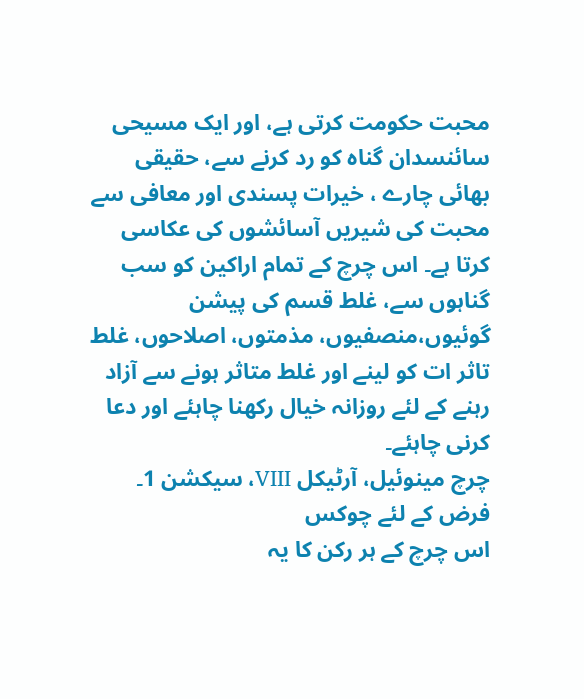محبت حکومت کرتی ہے، اور ایک مسیحی سائنسدان گناہ کو رد کرنے سے، حقیقی بھائی چارے ، خیرات پسندی اور معافی سے محبت کی شیریں آسائشوں کی عکاسی کرتا ہے۔ اس چرچ کے تمام اراکین کو سب گناہوں سے، غلط قسم کی پیشن گوئیوں،منصفیوں، مذمتوں، اصلاحوں، غلط تاثر ات کو لینے اور غلط متاثر ہونے سے آزاد رہنے کے لئے روزانہ خیال رکھنا چاہئے اور دعا کرنی چاہئے۔
چرچ مینوئیل، آرٹیکل VIII، سیکشن 1۔
فرض کے لئے چوکس
اس چرچ کے ہر رکن کا یہ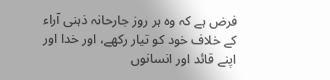فرض ہے کہ وہ ہر روز جارحانہ ذہنی آراء کے خلاف خود کو تیار رکھے، اور خدا اور اپنے قائد اور انسانوں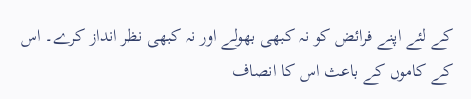کے لئے اپنے فرائض کو نہ کبھی بھولے اور نہ کبھی نظر انداز کرے۔ اس کے کاموں کے باعث اس کا انصاف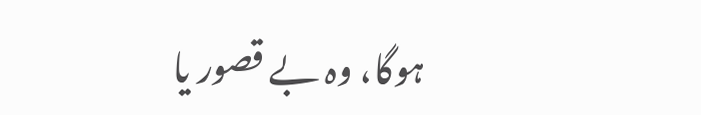ہوگا، وہ بے قصور یا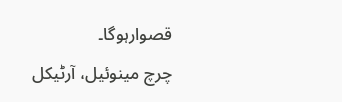قصوارہوگا۔
چرچ مینوئیل، آرٹیکل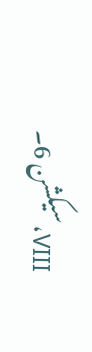VIII، سیکشن 6۔